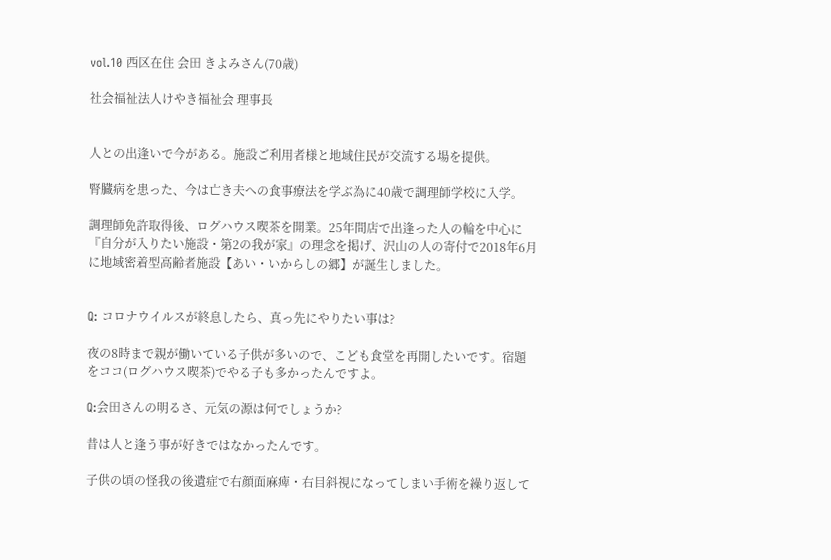vol.10 西区在住 会田 きよみさん(70歳)

社会福祉法人けやき福祉会 理事長


人との出逢いで今がある。施設ご利用者様と地域住民が交流する場を提供。

腎臓病を患った、今は亡き夫への食事療法を学ぶ為に40歳で調理師学校に入学。

調理師免許取得後、ログハウス喫茶を開業。25年間店で出逢った人の輪を中心に『自分が入りたい施設・第2の我が家』の理念を掲げ、沢山の人の寄付で2018年6月に地域密着型高齢者施設【あい・いからしの郷】が誕生しました。


Q: コロナウイルスが終息したら、真っ先にやりたい事は?

夜の8時まで親が働いている子供が多いので、こども食堂を再開したいです。宿題をココ(ログハウス喫茶)でやる子も多かったんですよ。

Q:会田さんの明るさ、元気の源は何でしょうか?

昔は人と逢う事が好きではなかったんです。

子供の頃の怪我の後遺症で右顔面麻痺・右目斜視になってしまい手術を繰り返して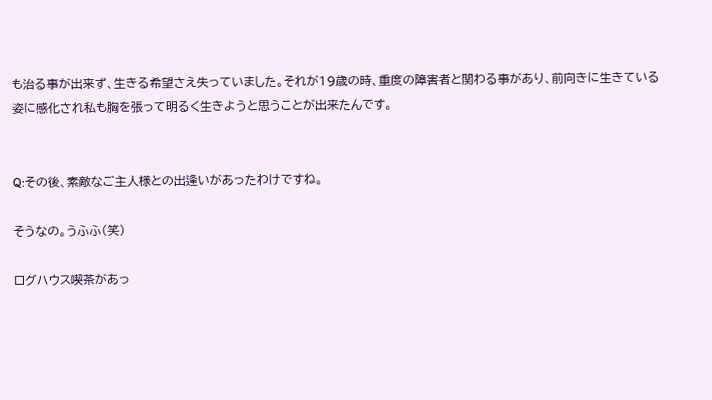も治る事が出来ず、生きる希望さえ失っていました。それが19歳の時、重度の障害者と関わる事があり、前向きに生きている姿に感化され私も胸を張って明るく生きようと思うことが出来たんです。


Q:その後、素敵なご主人様との出逢いがあったわけですね。

そうなの。うふふ(笑)

ログハウス喫茶があっ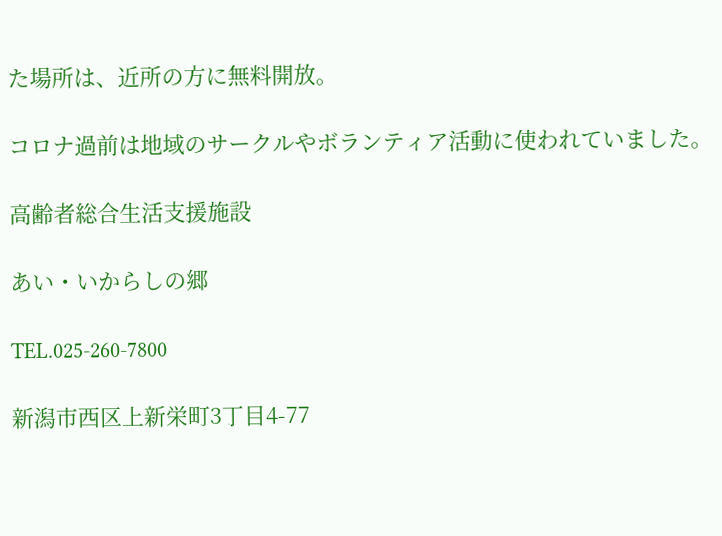た場所は、近所の方に無料開放。

コロナ過前は地域のサークルやボランティア活動に使われていました。

高齢者総合生活支援施設

あい・いからしの郷

TEL.025-260-7800

新潟市西区上新栄町3丁目4-77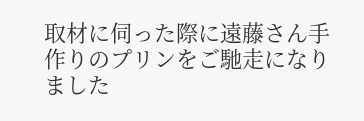取材に伺った際に遠藤さん手作りのプリンをご馳走になりました